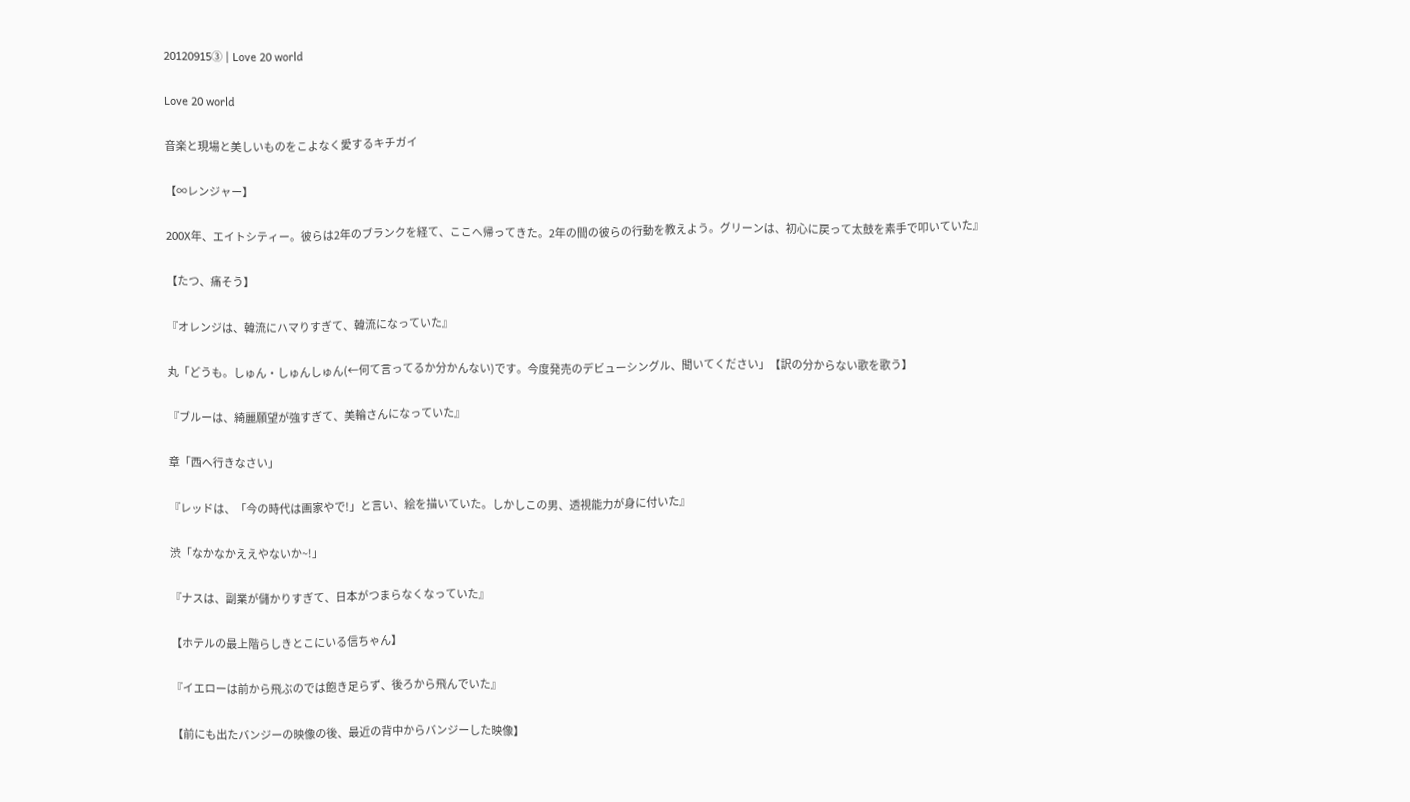20120915③ | Love 20 world

Love 20 world

音楽と現場と美しいものをこよなく愛するキチガイ

【∞レンジャー】

200X年、エイトシティー。彼らは2年のブランクを経て、ここへ帰ってきた。2年の間の彼らの行動を教えよう。グリーンは、初心に戻って太鼓を素手で叩いていた』

【たつ、痛そう】

『オレンジは、韓流にハマりすぎて、韓流になっていた』

丸「どうも。しゅん・しゅんしゅん(←何て言ってるか分かんない)です。今度発売のデビューシングル、聞いてください」【訳の分からない歌を歌う】

『ブルーは、綺麗願望が強すぎて、美輪さんになっていた』

章「西へ行きなさい」

『レッドは、「今の時代は画家やで!」と言い、絵を描いていた。しかしこの男、透視能力が身に付いた』

渋「なかなかええやないか~!」

『ナスは、副業が儲かりすぎて、日本がつまらなくなっていた』

【ホテルの最上階らしきとこにいる信ちゃん】

『イエローは前から飛ぶのでは飽き足らず、後ろから飛んでいた』

【前にも出たバンジーの映像の後、最近の背中からバンジーした映像】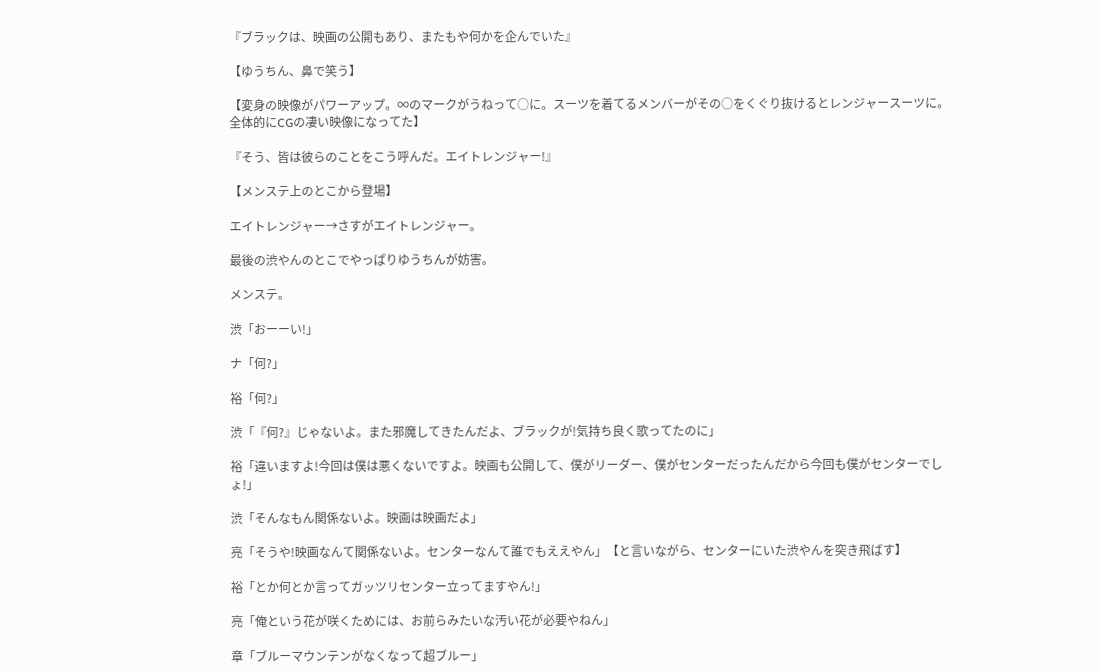『ブラックは、映画の公開もあり、またもや何かを企んでいた』

【ゆうちん、鼻で笑う】

【変身の映像がパワーアップ。∞のマークがうねって○に。スーツを着てるメンバーがその○をくぐり抜けるとレンジャースーツに。全体的にCGの凄い映像になってた】

『そう、皆は彼らのことをこう呼んだ。エイトレンジャー!』

【メンステ上のとこから登場】

エイトレンジャー→さすがエイトレンジャー。

最後の渋やんのとこでやっぱりゆうちんが妨害。

メンステ。

渋「おーーい!」

ナ「何?」

裕「何?」

渋「『何?』じゃないよ。また邪魔してきたんだよ、ブラックが!気持ち良く歌ってたのに」

裕「違いますよ!今回は僕は悪くないですよ。映画も公開して、僕がリーダー、僕がセンターだったんだから今回も僕がセンターでしょ!」

渋「そんなもん関係ないよ。映画は映画だよ」

亮「そうや!映画なんて関係ないよ。センターなんて誰でもええやん」【と言いながら、センターにいた渋やんを突き飛ばす】

裕「とか何とか言ってガッツリセンター立ってますやん!」

亮「俺という花が咲くためには、お前らみたいな汚い花が必要やねん」

章「ブルーマウンテンがなくなって超ブルー」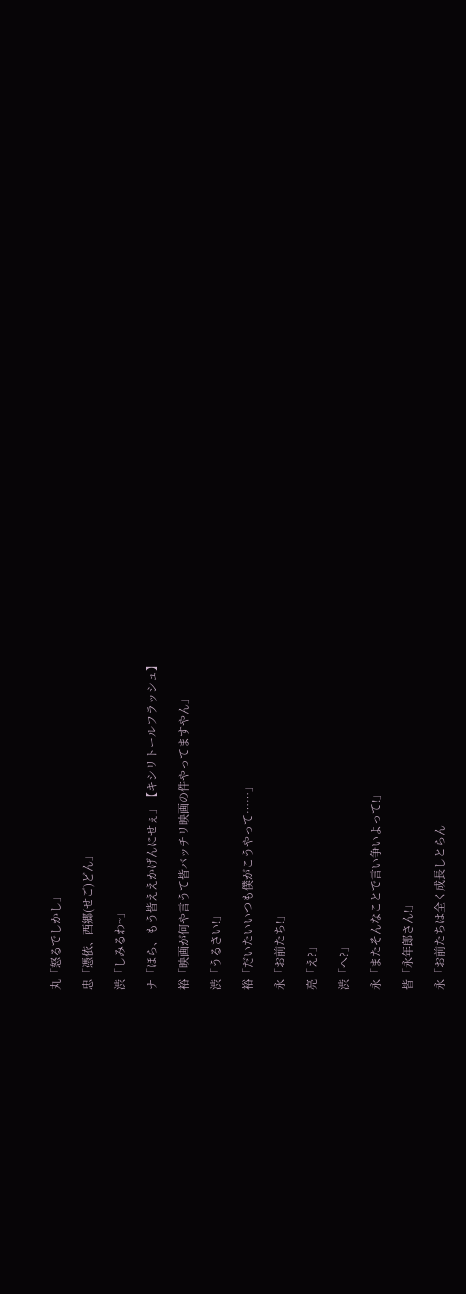丸「怒るでしかし」

忠「憑依、西郷(せご)どん」

渋「しみるわ~」

ナ「ほら、もう皆ええかげんにせぇ」【キシリトールフラッシュ】

裕「映画が何や言うて皆バッチリ映画の件やってますやん」

渋「うるさい!」

裕「だいたいいつも僕がこうやって……」

永「お前たち!」

亮「え?」

渋「へ?」

永「またそんなことで言い争いよって!」

皆「永年郎さん!」

永「お前たちは全く成長しとらん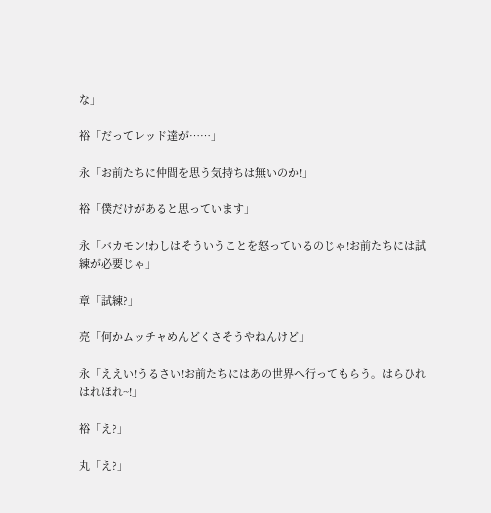な」

裕「だってレッド達が……」

永「お前たちに仲間を思う気持ちは無いのか!」

裕「僕だけがあると思っています」

永「バカモン!わしはそういうことを怒っているのじゃ!お前たちには試練が必要じゃ」

章「試練?」

亮「何かムッチャめんどくさそうやねんけど」

永「ええい!うるさい!お前たちにはあの世界へ行ってもらう。はらひれはれほれ~!」

裕「え?」

丸「え?」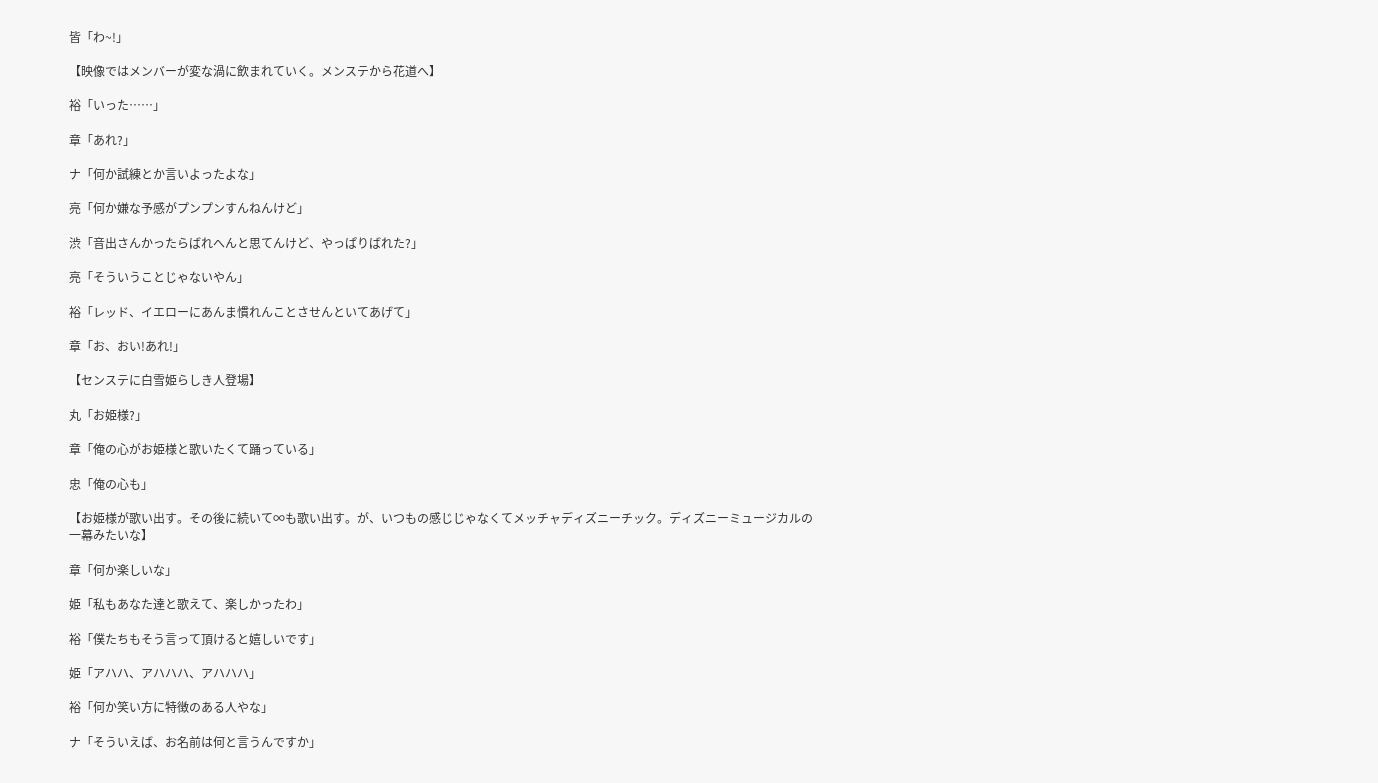皆「わ~!」

【映像ではメンバーが変な渦に飲まれていく。メンステから花道へ】

裕「いった……」

章「あれ?」

ナ「何か試練とか言いよったよな」

亮「何か嫌な予感がプンプンすんねんけど」

渋「音出さんかったらばれへんと思てんけど、やっぱりばれた?」

亮「そういうことじゃないやん」

裕「レッド、イエローにあんま慣れんことさせんといてあげて」

章「お、おい!あれ!」

【センステに白雪姫らしき人登場】

丸「お姫様?」

章「俺の心がお姫様と歌いたくて踊っている」

忠「俺の心も」

【お姫様が歌い出す。その後に続いて∞も歌い出す。が、いつもの感じじゃなくてメッチャディズニーチック。ディズニーミュージカルの一幕みたいな】

章「何か楽しいな」

姫「私もあなた達と歌えて、楽しかったわ」

裕「僕たちもそう言って頂けると嬉しいです」

姫「アハハ、アハハハ、アハハハ」

裕「何か笑い方に特徴のある人やな」

ナ「そういえば、お名前は何と言うんですか」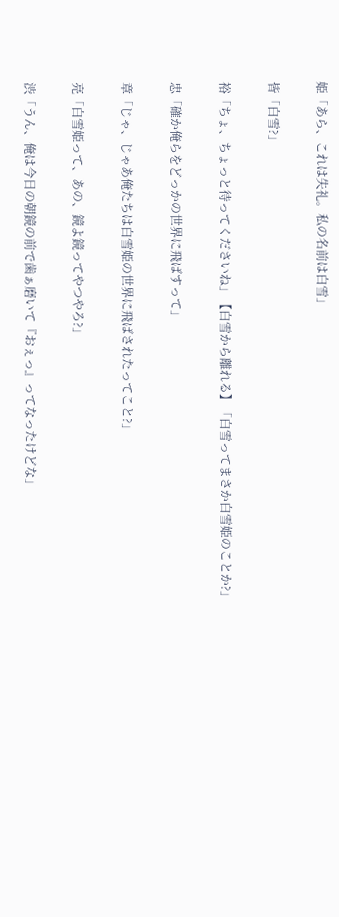姫「あら、これは失礼。私の名前は白雪」

皆「白雪?」

裕「ちょ、ちょっと待ってくださいね」【白雪から離れる】「白雪ってまさか白雪姫のことか?」

忠「確か俺らをどっかの世界に飛ばすって」

章「じゃ、じゃあ俺たちは白雪姫の世界に飛ばされたってこと?」

亮「白雪姫って、あの、鏡よ鏡ってやつやろ?」

渋「うん、俺は今日の朝鏡の前で歯ぁ磨いて『おぇっ』ってなったけどな」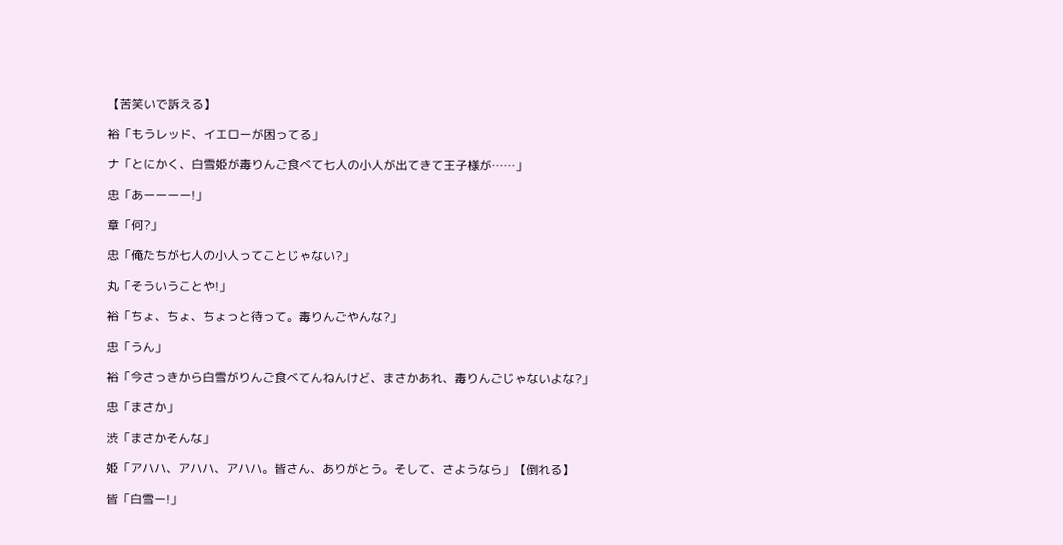【苦笑いで訴える】

裕「もうレッド、イエローが困ってる」

ナ「とにかく、白雪姫が毒りんご食べて七人の小人が出てきて王子様が……」

忠「あーーーー!」

章「何?」

忠「俺たちが七人の小人ってことじゃない?」

丸「そういうことや!」

裕「ちょ、ちょ、ちょっと待って。毒りんごやんな?」

忠「うん」

裕「今さっきから白雪がりんご食べてんねんけど、まさかあれ、毒りんごじゃないよな?」

忠「まさか」

渋「まさかそんな」

姫「アハハ、アハハ、アハハ。皆さん、ありがとう。そして、さようなら」【倒れる】

皆「白雪ー!」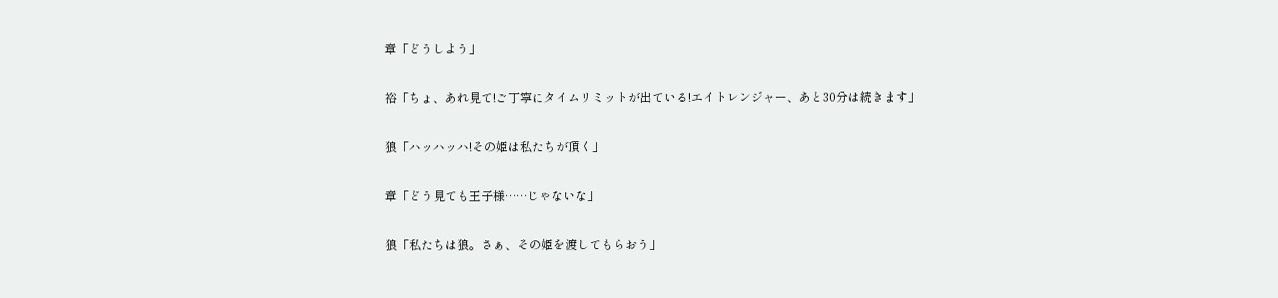章「どうしよう」

裕「ちょ、あれ見て!ご丁寧にタイムリミットが出ている!エイトレンジャー、あと30分は続きます」

狼「ハッハッハ!その姫は私たちが頂く」

章「どう見ても王子様……じゃないな」

狼「私たちは狼。さぁ、その姫を渡してもらおう」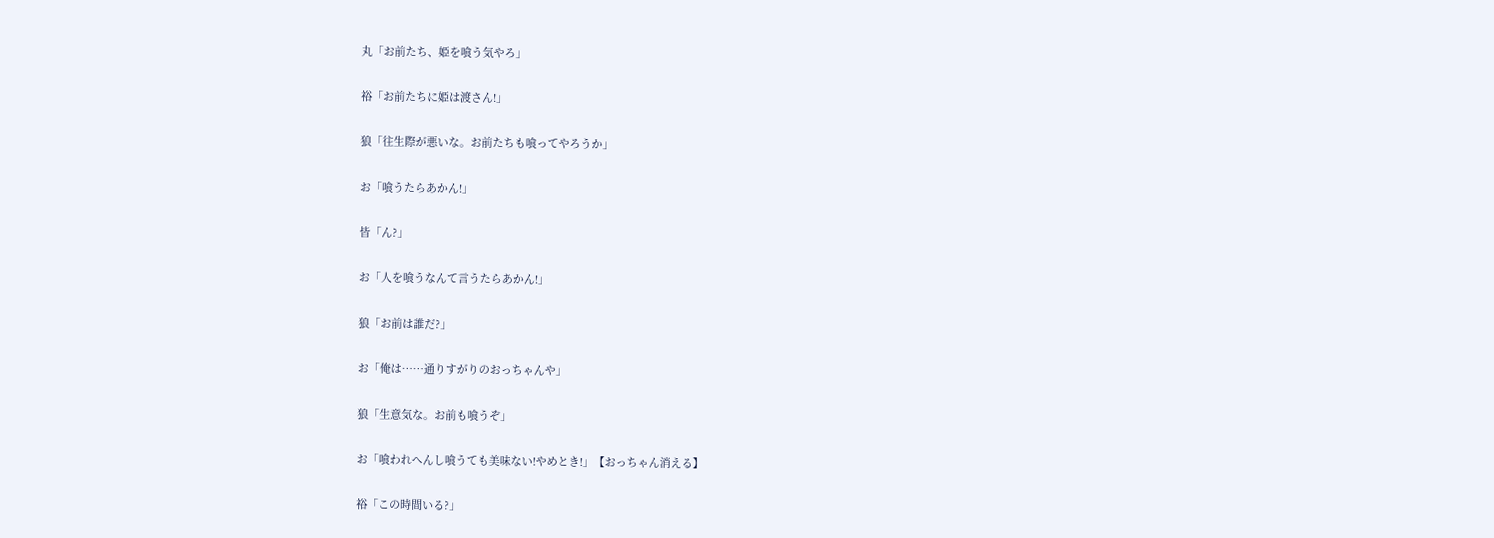丸「お前たち、姫を喰う気やろ」

裕「お前たちに姫は渡さん!」

狼「往生際が悪いな。お前たちも喰ってやろうか」

お「喰うたらあかん!」

皆「ん?」

お「人を喰うなんて言うたらあかん!」

狼「お前は誰だ?」

お「俺は……通りすがりのおっちゃんや」

狼「生意気な。お前も喰うぞ」

お「喰われへんし喰うても美味ない!やめとき!」【おっちゃん消える】

裕「この時間いる?」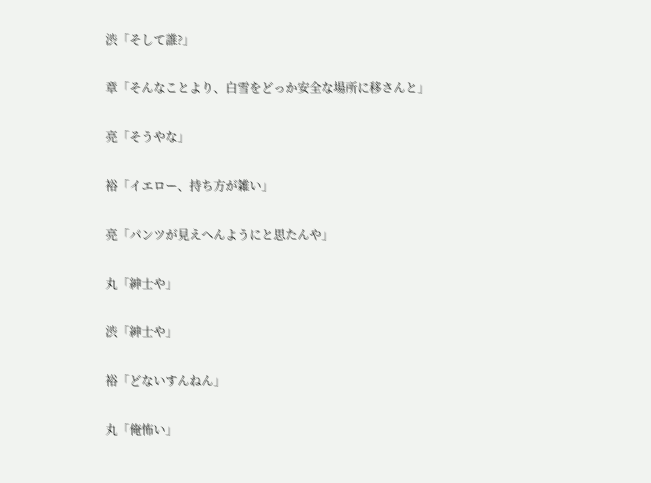渋「そして誰?」

章「そんなことより、白雪をどっか安全な場所に移さんと」

亮「そうやな」

裕「イエロー、持ち方が雑い」

亮「パンツが見えへんようにと思たんや」

丸「紳士や」

渋「紳士や」

裕「どないすんねん」

丸「俺怖い」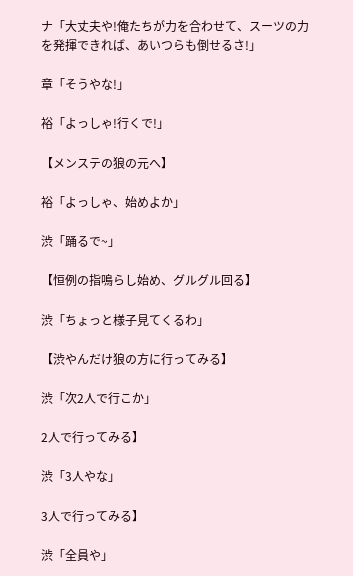ナ「大丈夫や!俺たちが力を合わせて、スーツの力を発揮できれば、あいつらも倒せるさ!」

章「そうやな!」

裕「よっしゃ!行くで!」

【メンステの狼の元へ】

裕「よっしゃ、始めよか」

渋「踊るで~」

【恒例の指鳴らし始め、グルグル回る】

渋「ちょっと様子見てくるわ」

【渋やんだけ狼の方に行ってみる】

渋「次2人で行こか」

2人で行ってみる】

渋「3人やな」

3人で行ってみる】

渋「全員や」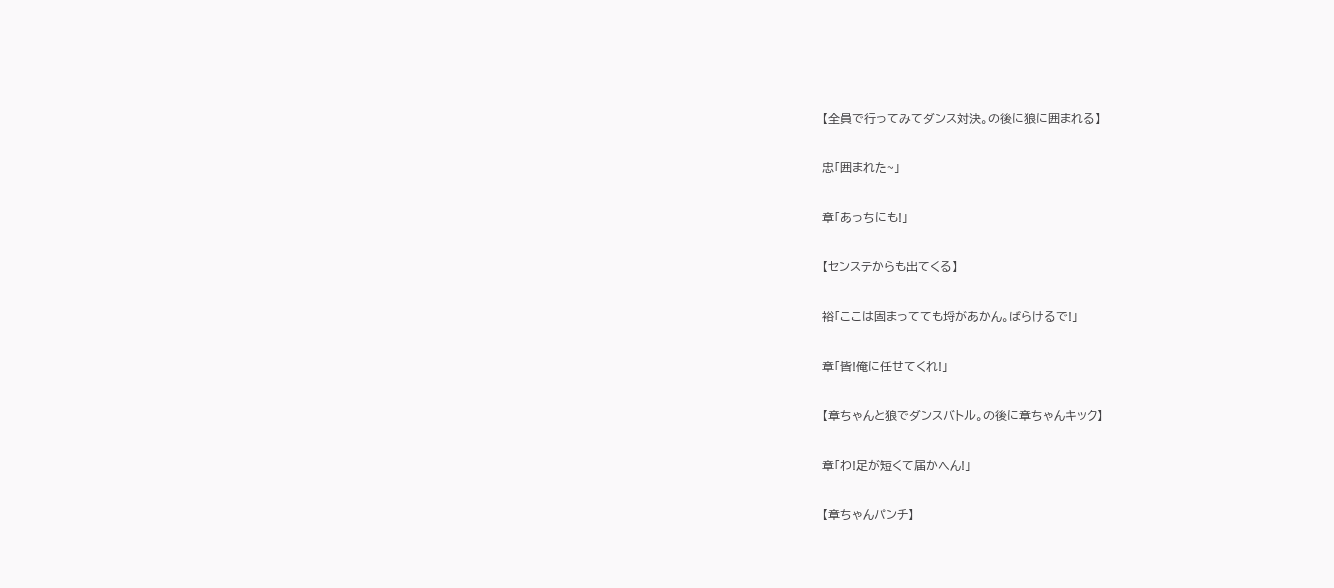【全員で行ってみてダンス対決。の後に狼に囲まれる】

忠「囲まれた~」

章「あっちにも!」

【センステからも出てくる】

裕「ここは固まってても埒があかん。ばらけるで!」

章「皆!俺に任せてくれ!」

【章ちゃんと狼でダンスバトル。の後に章ちゃんキック】

章「わ!足が短くて届かへん!」

【章ちゃんパンチ】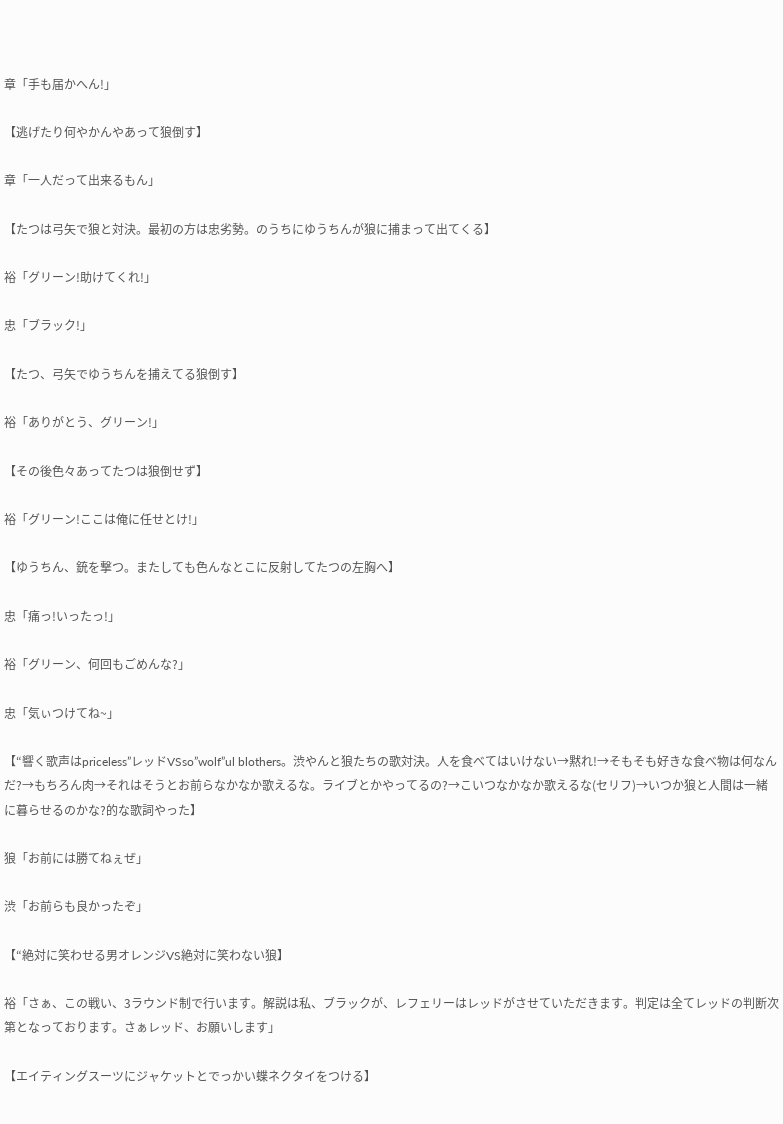章「手も届かへん!」

【逃げたり何やかんやあって狼倒す】

章「一人だって出来るもん」

【たつは弓矢で狼と対決。最初の方は忠劣勢。のうちにゆうちんが狼に捕まって出てくる】

裕「グリーン!助けてくれ!」

忠「ブラック!」

【たつ、弓矢でゆうちんを捕えてる狼倒す】

裕「ありがとう、グリーン!」

【その後色々あってたつは狼倒せず】

裕「グリーン!ここは俺に任せとけ!」

【ゆうちん、銃を撃つ。またしても色んなとこに反射してたつの左胸へ】

忠「痛っ!いったっ!」

裕「グリーン、何回もごめんな?」

忠「気ぃつけてね~」

【“響く歌声はpriceless”レッドVSso”wolf”ul blothers。渋やんと狼たちの歌対決。人を食べてはいけない→黙れ!→そもそも好きな食べ物は何なんだ?→もちろん肉→それはそうとお前らなかなか歌えるな。ライブとかやってるの?→こいつなかなか歌えるな(セリフ)→いつか狼と人間は一緒に暮らせるのかな?的な歌詞やった】

狼「お前には勝てねぇぜ」

渋「お前らも良かったぞ」

【“絶対に笑わせる男オレンジVS絶対に笑わない狼】

裕「さぁ、この戦い、3ラウンド制で行います。解説は私、ブラックが、レフェリーはレッドがさせていただきます。判定は全てレッドの判断次第となっております。さぁレッド、お願いします」

【エイティングスーツにジャケットとでっかい蝶ネクタイをつける】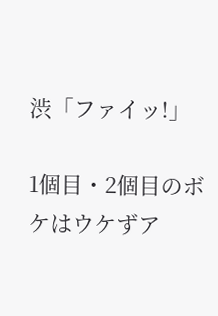渋「ファイッ!」

1個目・2個目のボケはウケずア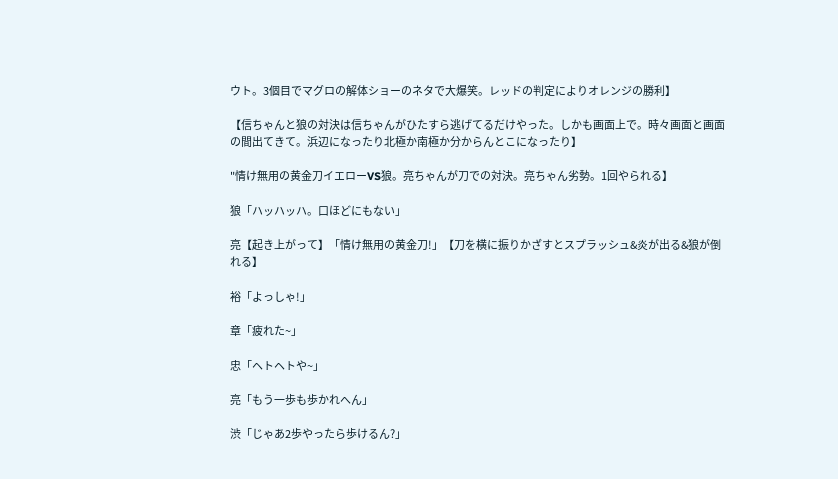ウト。3個目でマグロの解体ショーのネタで大爆笑。レッドの判定によりオレンジの勝利】

【信ちゃんと狼の対決は信ちゃんがひたすら逃げてるだけやった。しかも画面上で。時々画面と画面の間出てきて。浜辺になったり北極か南極か分からんとこになったり】

"情け無用の黄金刀イエローVS狼。亮ちゃんが刀での対決。亮ちゃん劣勢。1回やられる】

狼「ハッハッハ。口ほどにもない」

亮【起き上がって】「情け無用の黄金刀!」【刀を横に振りかざすとスプラッシュ&炎が出る&狼が倒れる】

裕「よっしゃ!」

章「疲れた~」

忠「ヘトヘトや~」

亮「もう一歩も歩かれへん」

渋「じゃあ2歩やったら歩けるん?」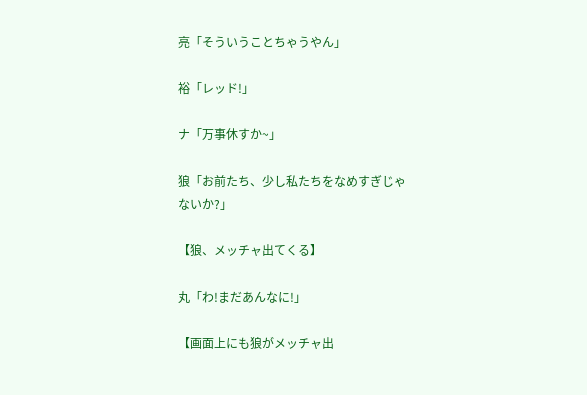亮「そういうことちゃうやん」

裕「レッド!」

ナ「万事休すか~」

狼「お前たち、少し私たちをなめすぎじゃないか?」

【狼、メッチャ出てくる】

丸「わ!まだあんなに!」

【画面上にも狼がメッチャ出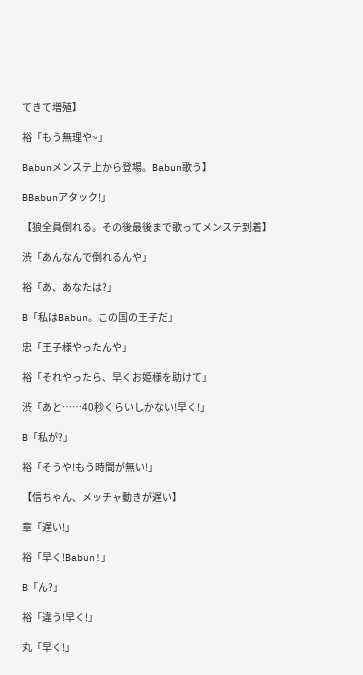てきて増殖】

裕「もう無理や~」

Babunメンステ上から登場。Babun歌う】

BBabunアタック!」

【狼全員倒れる。その後最後まで歌ってメンステ到着】

渋「あんなんで倒れるんや」

裕「あ、あなたは?」

B「私はBabun。この国の王子だ」

忠「王子様やったんや」

裕「それやったら、早くお姫様を助けて」

渋「あと……40秒くらいしかない!早く!」

B「私が?」

裕「そうや!もう時間が無い!」

【信ちゃん、メッチャ動きが遅い】

章「遅い!」

裕「早く!Babun!」

B「ん?」

裕「違う!早く!」

丸「早く!」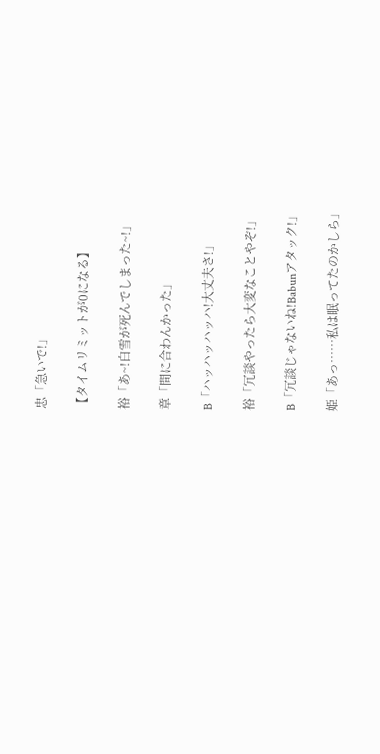忠「急いで!」

【タイムリミットが0になる】

裕「あ~!白雪が死んでしまった~!」

章「間に合わんかった」

B「ハッハッハッハ!大丈夫さ!」

裕「冗談やったら大変なことやぞ!」

B「冗談じゃないね!Babunアタック!」

姫「あっ……私は眠ってたのかしら」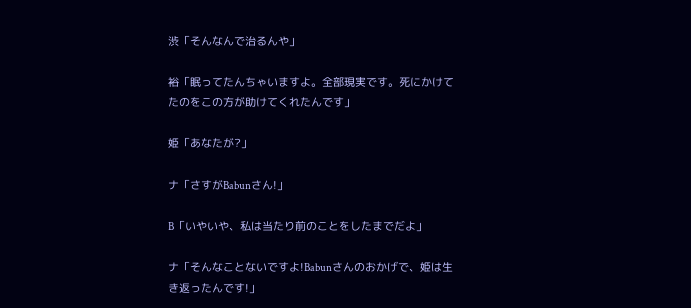渋「そんなんで治るんや」

裕「眠ってたんちゃいますよ。全部現実です。死にかけてたのをこの方が助けてくれたんです」

姫「あなたが?」

ナ「さすがBabunさん!」

B「いやいや、私は当たり前のことをしたまでだよ」

ナ「そんなことないですよ!Babunさんのおかげで、姫は生き返ったんです!」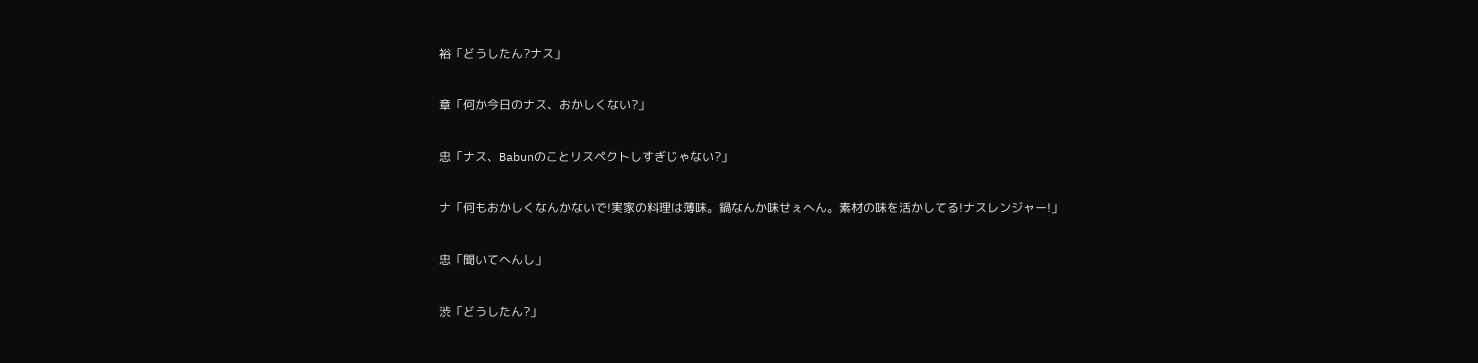裕「どうしたん?ナス」

章「何か今日のナス、おかしくない?」

忠「ナス、Babunのことリスペクトしすぎじゃない?」

ナ「何もおかしくなんかないで!実家の料理は薄味。鍋なんか味せぇへん。素材の味を活かしてる!ナスレンジャー!」

忠「聞いてへんし」

渋「どうしたん?」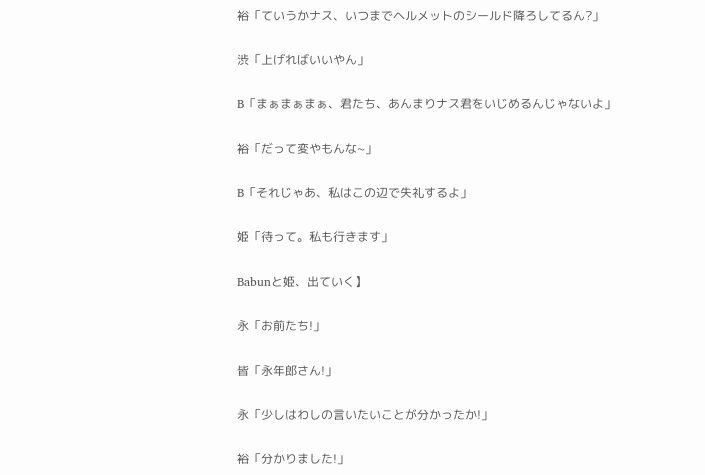裕「ていうかナス、いつまでヘルメットのシールド降ろしてるん?」

渋「上げればいいやん」

B「まぁまぁまぁ、君たち、あんまりナス君をいじめるんじゃないよ」

裕「だって変やもんな~」

B「それじゃあ、私はこの辺で失礼するよ」

姫「待って。私も行きます」

Babunと姫、出ていく】

永「お前たち!」

皆「永年郎さん!」

永「少しはわしの言いたいことが分かったか!」

裕「分かりました!」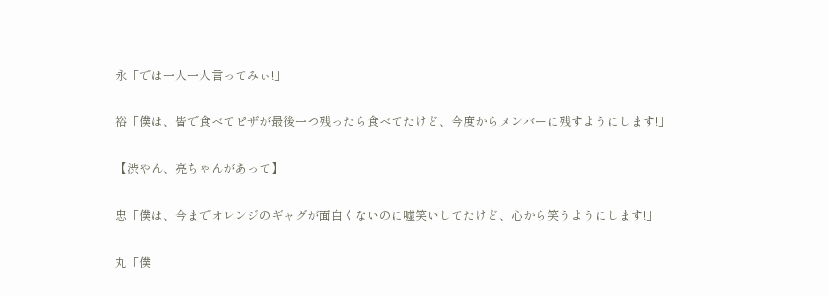永「では一人一人言ってみぃ!」

裕「僕は、皆で食べてピザが最後一つ残ったら食べてたけど、今度からメンバーに残すようにします!」

【渋やん、亮ちゃんがあって】

忠「僕は、今までオレンジのギャグが面白くないのに嘘笑いしてたけど、心から笑うようにします!」

丸「僕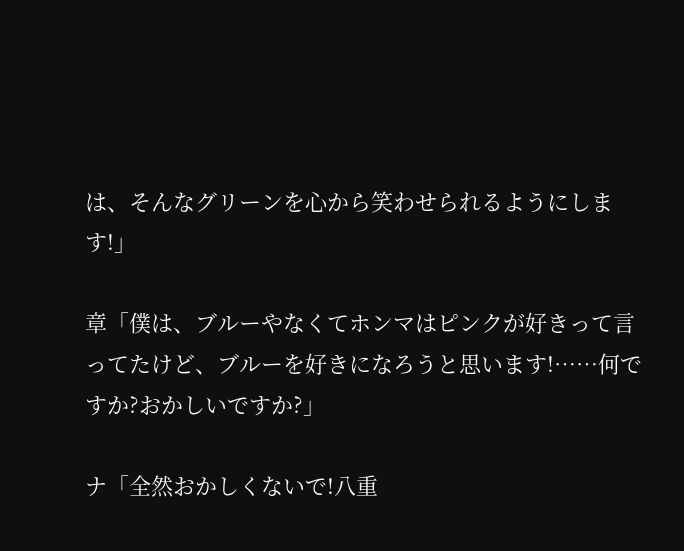は、そんなグリーンを心から笑わせられるようにします!」

章「僕は、ブルーやなくてホンマはピンクが好きって言ってたけど、ブルーを好きになろうと思います!……何ですか?おかしいですか?」

ナ「全然おかしくないで!八重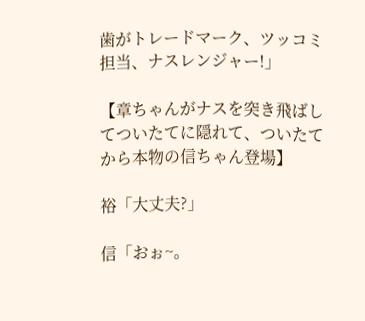歯がトレードマーク、ツッコミ担当、ナスレンジャー!」

【章ちゃんがナスを突き飛ばしてついたてに隠れて、ついたてから本物の信ちゃん登場】

裕「大丈夫?」

信「おぉ~。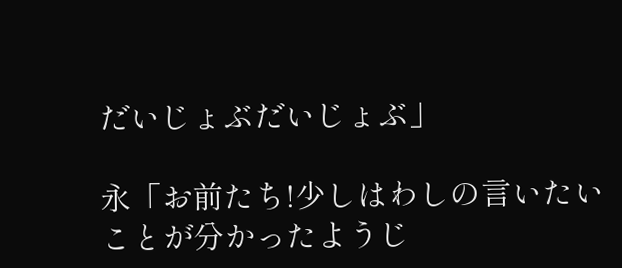だいじょぶだいじょぶ」

永「お前たち!少しはわしの言いたいことが分かったようじ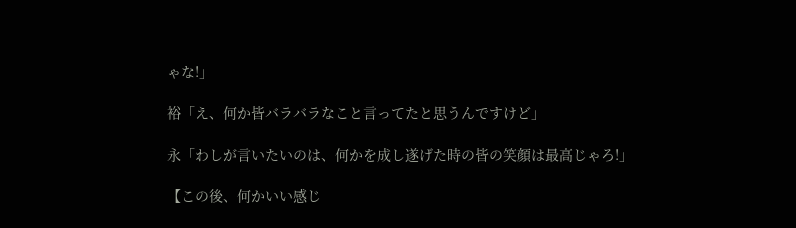ゃな!」

裕「え、何か皆バラバラなこと言ってたと思うんですけど」

永「わしが言いたいのは、何かを成し遂げた時の皆の笑顔は最高じゃろ!」

【この後、何かいい感じ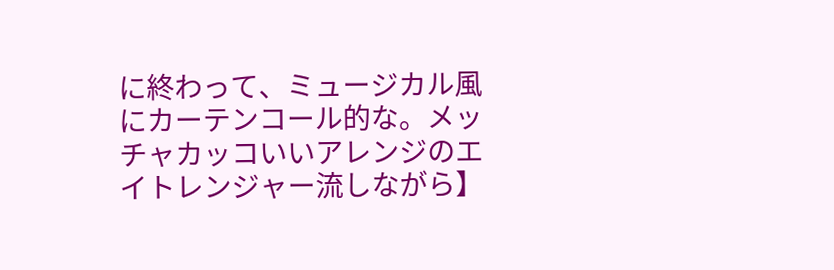に終わって、ミュージカル風にカーテンコール的な。メッチャカッコいいアレンジのエイトレンジャー流しながら】